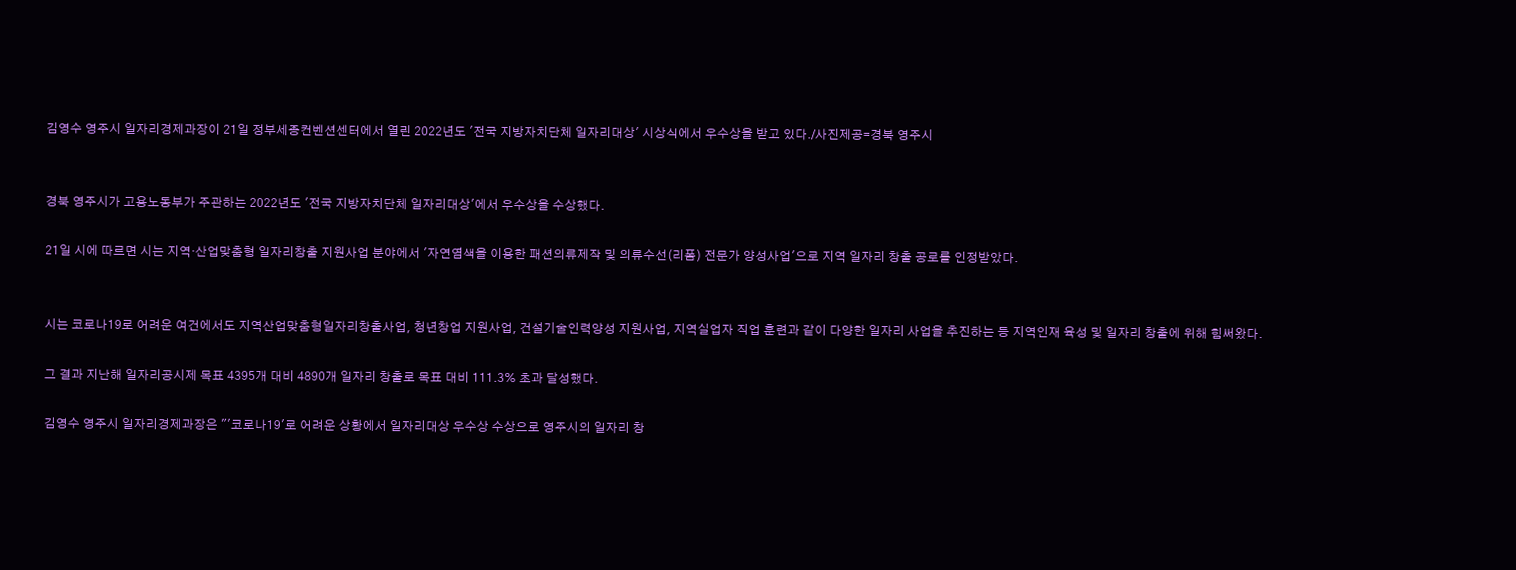김영수 영주시 일자리경제과장이 21일 정부세종컨벤션센터에서 열린 2022년도 '전국 지방자치단체 일자리대상' 시상식에서 우수상을 받고 있다./사진제공=경북 영주시


경북 영주시가 고용노동부가 주관하는 2022년도 '전국 지방자치단체 일자리대상'에서 우수상을 수상했다.

21일 시에 따르면 시는 지역·산업맞춤형 일자리창출 지원사업 분야에서 '자연염색을 이용한 패션의류제작 및 의류수선(리폼) 전문가 양성사업'으로 지역 일자리 창출 공로를 인정받았다.


시는 코로나19로 어려운 여건에서도 지역산업맞춤형일자리창출사업, 청년창업 지원사업, 건설기술인력양성 지원사업, 지역실업자 직업 훈련과 같이 다양한 일자리 사업을 추진하는 등 지역인재 육성 및 일자리 창출에 위해 힘써왔다.

그 결과 지난해 일자리공시제 목표 4395개 대비 4890개 일자리 창출로 목표 대비 111.3% 초과 달성했다.

김영수 영주시 일자리경제과장은 "'코로나19'로 어려운 상황에서 일자리대상 우수상 수상으로 영주시의 일자리 창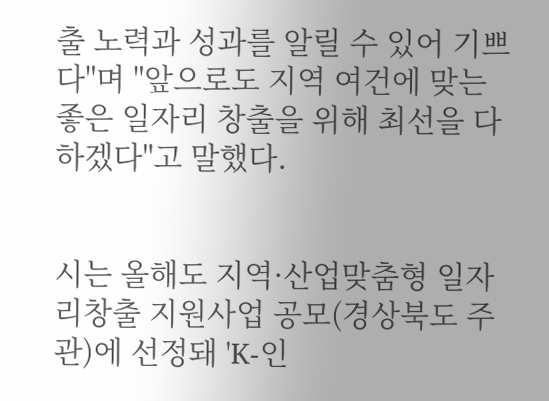출 노력과 성과를 알릴 수 있어 기쁘다"며 "앞으로도 지역 여건에 맞는 좋은 일자리 창출을 위해 최선을 다하겠다"고 말했다.


시는 올해도 지역·산업맞춤형 일자리창출 지원사업 공모(경상북도 주관)에 선정돼 'K-인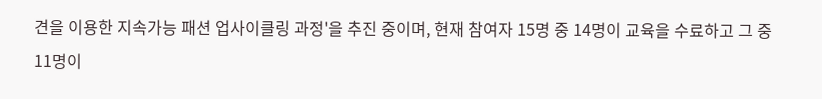견을 이용한 지속가능 패션 업사이클링 과정'을 추진 중이며, 현재 참여자 15명 중 14명이 교육을 수료하고 그 중 11명이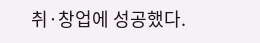취·창업에 성공했다.